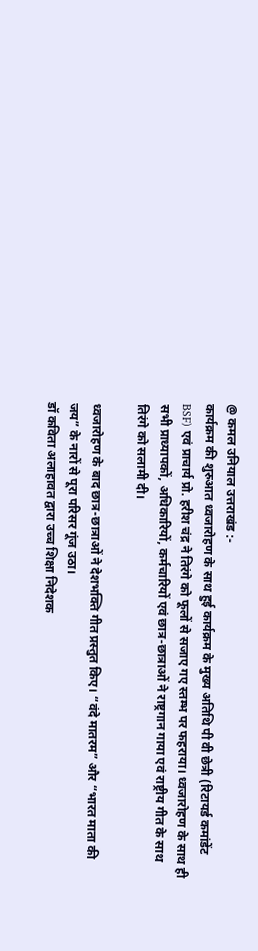@ कमल उनियाल उत्तराखंड :-
कार्यक्रम की शुरुआत ध्वजारोहण के साथ हुई कार्यक्रम के मुख्य अतिथि पी वी छेत्री (रिटायर्ड कमांडेंट BSF) एवं प्राचार्य प्रो. हरीश चंद्र ने तिरंगे को फूलों से सजाए गए स्तम्भ पर फहराया। ध्वजारोहण के साथ ही सभी प्राध्यापकों, अधिकारियों, कर्मचारियों एवं छात्र-छात्राओं ने राष्ट्रगान गाया एवं राष्ट्रीय गीत के साथ तिरंगे को सलामी दी।

ध्वजारोहण के बाद छात्र-छात्राओं ने देशभक्ति गीत प्रस्तुत किए। “वंदे मातरम” और “भारत माता की जय” के नारों से पूरा परिसर गूंज उठा।
डॉ कविता अलाहावत द्वारा उच्च शिक्षा निदेशक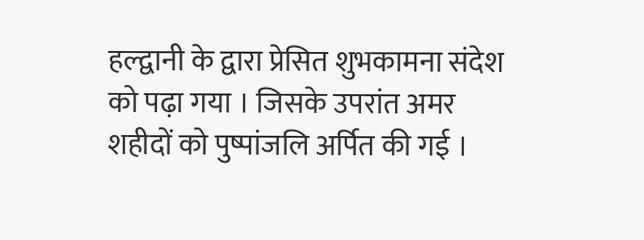हल्द्वानी के द्वारा प्रेसित शुभकामना संदेश को पढ़ा गया । जिसके उपरांत अमर शहीदों को पुष्पांजलि अर्पित की गई ।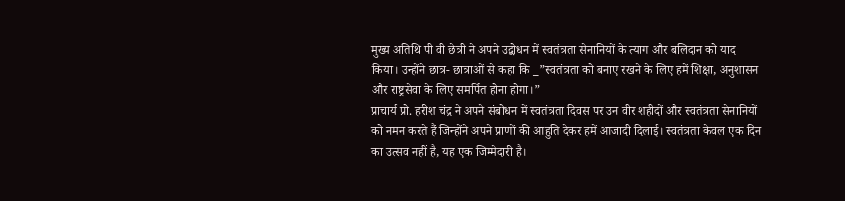मुख्य अतिथि पी वी छेत्री ने अपने उद्बोधन में स्वतंत्रता सेनानियों के त्याग और बलिदान को याद किया। उन्होंने छात्र- छात्राओं से कहा कि _”स्वतंत्रता को बनाए रखने के लिए हमें शिक्षा, अनुशासन और राष्ट्रसेवा के लिए समर्पित होना होगा।”
प्राचार्य प्रो. हरीश चंद्र ने अपने संबोधन में स्वतंत्रता दिवस पर उन वीर शहीदों और स्वतंत्रता सेनानियों को नमन करते हैं जिन्होंने अपने प्राणों की आहुति देकर हमें आजादी दिलाई। स्वतंत्रता केवल एक दिन का उत्सव नहीं है, यह एक जिम्मेदारी है।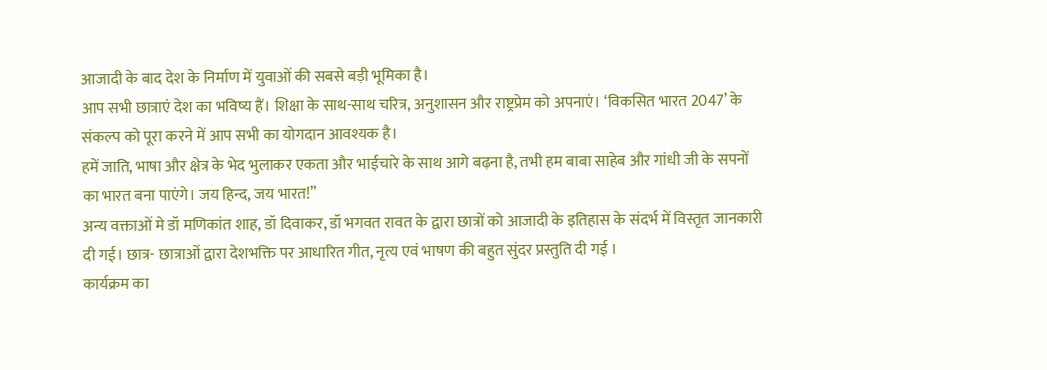आजादी के बाद देश के निर्माण में युवाओं की सबसे बड़ी भूमिका है।
आप सभी छात्राएं देश का भविष्य हैं। शिक्षा के साथ-साथ चरित्र, अनुशासन और राष्ट्रप्रेम को अपनाएं। ‘विकसित भारत 2047’ के संकल्प को पूरा करने में आप सभी का योगदान आवश्यक है।
हमें जाति, भाषा और क्षेत्र के भेद भुलाकर एकता और भाईचारे के साथ आगे बढ़ना है, तभी हम बाबा साहेब और गांधी जी के सपनों का भारत बना पाएंगे। जय हिन्द, जय भारत!”
अन्य वक्ताओं मे डॉ मणिकांत शाह, डॉ दिवाकर, डॉ भगवत रावत के द्वारा छात्रों को आजादी के इतिहास के संदर्भ में विस्तृत जानकारी दी गई। छात्र- छात्राओं द्वारा देशभक्ति पर आधारित गीत, नृत्य एवं भाषण की बहुत सुंदर प्रस्तुति दी गई ।
कार्यक्रम का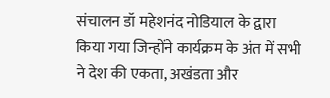संचालन डॉ महेशनंद नोडियाल के द्वारा किया गया जिन्होंने कार्यक्रम के अंत में सभी ने देश की एकता, अखंडता और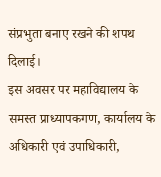संप्रभुता बनाए रखने की शपथ दिलाई।
इस अवसर पर महाविद्यालय के समस्त प्राध्यापकगण, कार्यालय के अधिकारी एवं उपाधिकारी,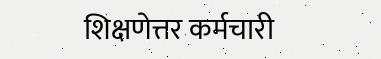शिक्षणेत्तर कर्मचारी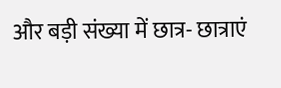और बड़ी संख्या में छात्र- छात्राएं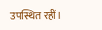उपस्थित रहीं।